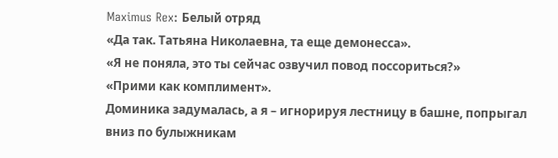Maximus Rex: Белый отряд
«Да так. Татьяна Николаевна, та еще демонесса».
«Я не поняла, это ты сейчас озвучил повод поссориться?»
«Прими как комплимент».
Доминика задумалась, а я – игнорируя лестницу в башне, попрыгал вниз по булыжникам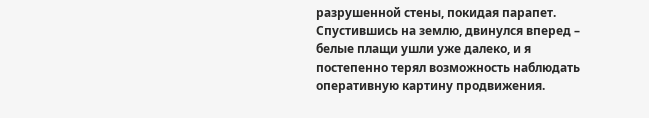разрушенной стены, покидая парапет. Спустившись на землю, двинулся вперед – белые плащи ушли уже далеко, и я постепенно терял возможность наблюдать оперативную картину продвижения.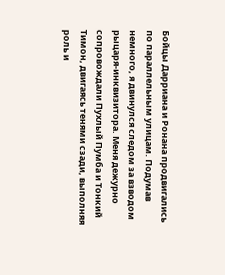Бойцы Дарриана и Ронана продвигались по параллельным улицам. Подумав немного, я двинулся следом за взводом рыцаря‑инквизитора. Меня дежурно сопровождали Пухлый Пумба и Тонкий Тимон, двигаясь тенями сзади, выполняя роль и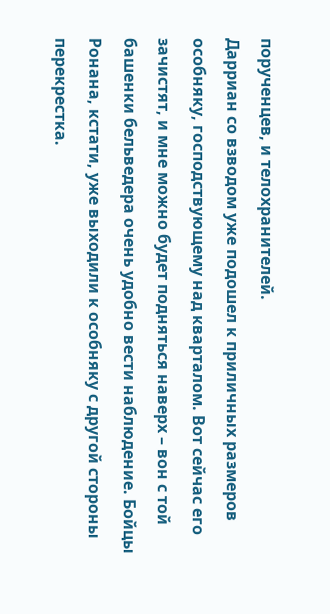порученцев, и телохранителей.
Дарриан со взводом уже подошел к приличных размеров особняку, господствующему над кварталом. Вот сейчас его зачистят, и мне можно будет подняться наверх – вон с той башенки бельведера очень удобно вести наблюдение. Бойцы Ронана, кстати, уже выходили к особняку с другой стороны перекрестка.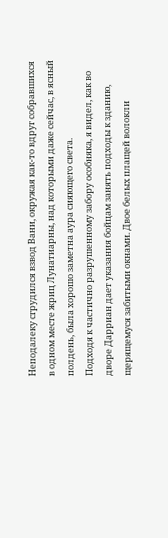Неподалеку сгрудился взвод Вани, окружая как‑то вдруг собравшихся в одном месте жриц Лунатиарны, над которыми даже сейчас, в ясный полдень, была хорошо заметна аура сияющего света.
Подходя к частично разрушенному забору особняка, я видел, как во дворе Дарриан дает указания бойцам занять подходы к зданию, щерящемуся забитыми окнами. Двое белых плащей волокли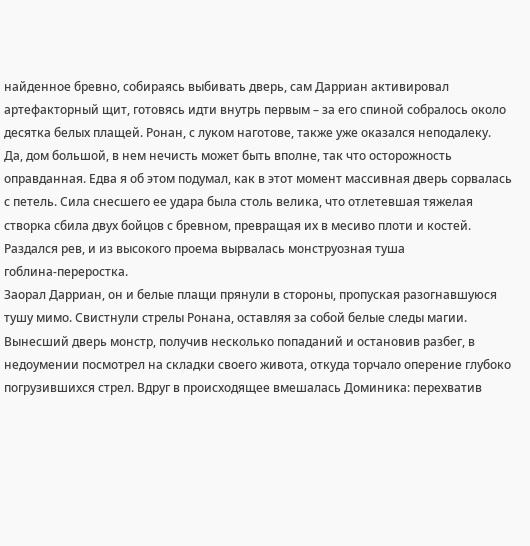найденное бревно, собираясь выбивать дверь, сам Дарриан активировал артефакторный щит, готовясь идти внутрь первым – за его спиной собралось около десятка белых плащей. Ронан, с луком наготове, также уже оказался неподалеку.
Да, дом большой, в нем нечисть может быть вполне, так что осторожность оправданная. Едва я об этом подумал, как в этот момент массивная дверь сорвалась с петель. Сила снесшего ее удара была столь велика, что отлетевшая тяжелая створка сбила двух бойцов с бревном, превращая их в месиво плоти и костей. Раздался рев, и из высокого проема вырвалась монструозная туша гоблина‑переростка.
Заорал Дарриан, он и белые плащи прянули в стороны, пропуская разогнавшуюся тушу мимо. Свистнули стрелы Ронана, оставляя за собой белые следы магии. Вынесший дверь монстр, получив несколько попаданий и остановив разбег, в недоумении посмотрел на складки своего живота, откуда торчало оперение глубоко погрузившихся стрел. Вдруг в происходящее вмешалась Доминика: перехватив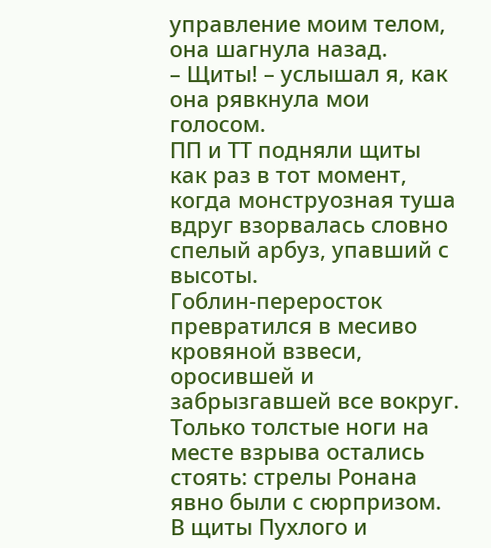управление моим телом, она шагнула назад.
– Щиты! – услышал я, как она рявкнула мои голосом.
ПП и ТТ подняли щиты как раз в тот момент, когда монструозная туша вдруг взорвалась словно спелый арбуз, упавший с высоты. Гоблин‑переросток превратился в месиво кровяной взвеси, оросившей и забрызгавшей все вокруг. Только толстые ноги на месте взрыва остались стоять: стрелы Ронана явно были с сюрпризом.
В щиты Пухлого и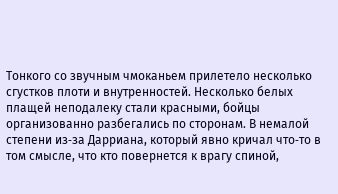Тонкого со звучным чмоканьем прилетело несколько сгустков плоти и внутренностей. Несколько белых плащей неподалеку стали красными, бойцы организованно разбегались по сторонам. В немалой степени из‑за Дарриана, который явно кричал что‑то в том смысле, что кто повернется к врагу спиной,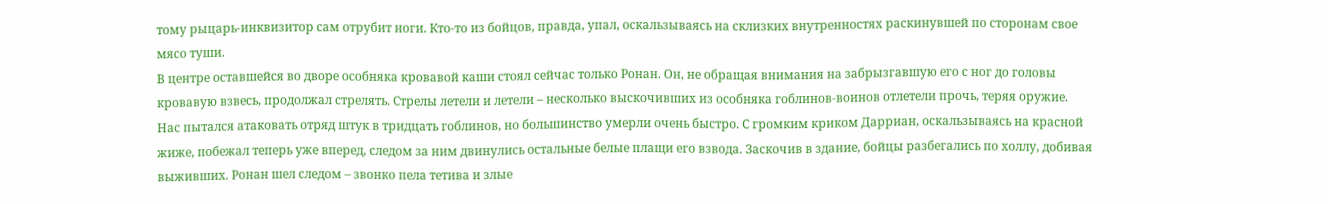тому рыцарь‑инквизитор сам отрубит ноги. Кто‑то из бойцов, правда, упал, оскальзываясь на склизких внутренностях раскинувшей по сторонам свое мясо туши.
В центре оставшейся во дворе особняка кровавой каши стоял сейчас только Ронан. Он, не обращая внимания на забрызгавшую его с ног до головы кровавую взвесь, продолжал стрелять. Стрелы летели и летели – несколько выскочивших из особняка гоблинов‑воинов отлетели прочь, теряя оружие.
Нас пытался атаковать отряд штук в тридцать гоблинов, но большинство умерли очень быстро. С громким криком Дарриан, оскальзываясь на красной жиже, побежал теперь уже вперед, следом за ним двинулись остальные белые плащи его взвода. Заскочив в здание, бойцы разбегались по холлу, добивая выживших. Ронан шел следом – звонко пела тетива и злые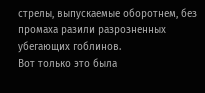стрелы, выпускаемые оборотнем, без промаха разили разрозненных убегающих гоблинов.
Вот только это была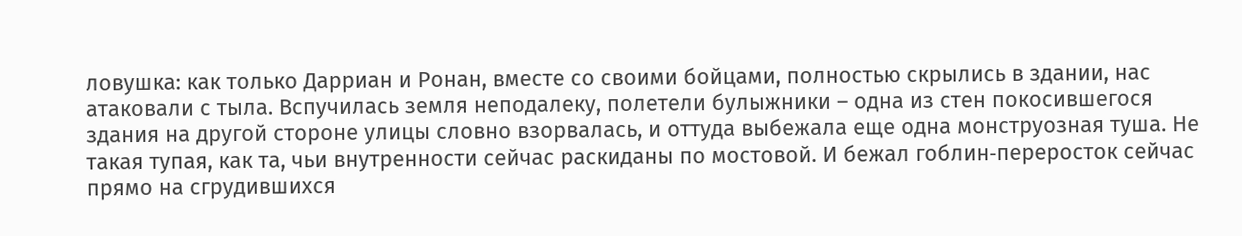ловушка: как только Дарриан и Ронан, вместе со своими бойцами, полностью скрылись в здании, нас атаковали с тыла. Вспучилась земля неподалеку, полетели булыжники – одна из стен покосившегося здания на другой стороне улицы словно взорвалась, и оттуда выбежала еще одна монструозная туша. Не такая тупая, как та, чьи внутренности сейчас раскиданы по мостовой. И бежал гоблин‑переросток сейчас прямо на сгрудившихся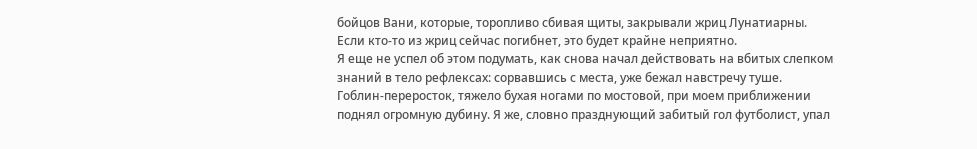бойцов Вани, которые, торопливо сбивая щиты, закрывали жриц Лунатиарны.
Если кто‑то из жриц сейчас погибнет, это будет крайне неприятно.
Я еще не успел об этом подумать, как снова начал действовать на вбитых слепком знаний в тело рефлексах: сорвавшись с места, уже бежал навстречу туше. Гоблин‑переросток, тяжело бухая ногами по мостовой, при моем приближении поднял огромную дубину. Я же, словно празднующий забитый гол футболист, упал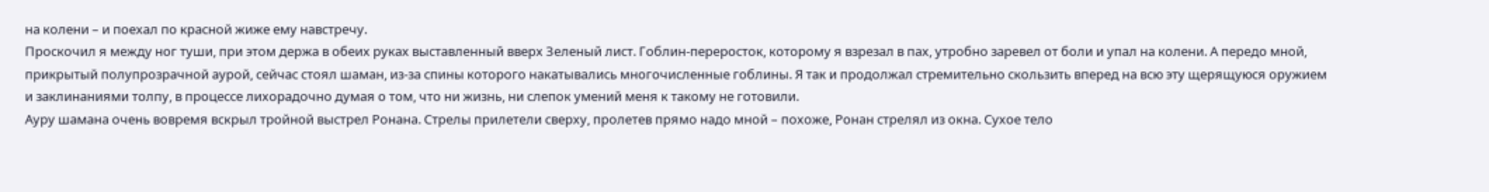на колени – и поехал по красной жиже ему навстречу.
Проскочил я между ног туши, при этом держа в обеих руках выставленный вверх Зеленый лист. Гоблин‑переросток, которому я взрезал в пах, утробно заревел от боли и упал на колени. А передо мной, прикрытый полупрозрачной аурой, сейчас стоял шаман, из‑за спины которого накатывались многочисленные гоблины. Я так и продолжал стремительно скользить вперед на всю эту щерящуюся оружием и заклинаниями толпу, в процессе лихорадочно думая о том, что ни жизнь, ни слепок умений меня к такому не готовили.
Ауру шамана очень вовремя вскрыл тройной выстрел Ронана. Стрелы прилетели сверху, пролетев прямо надо мной – похоже, Ронан стрелял из окна. Сухое тело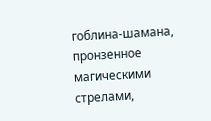гоблина‑шамана, пронзенное магическими стрелами,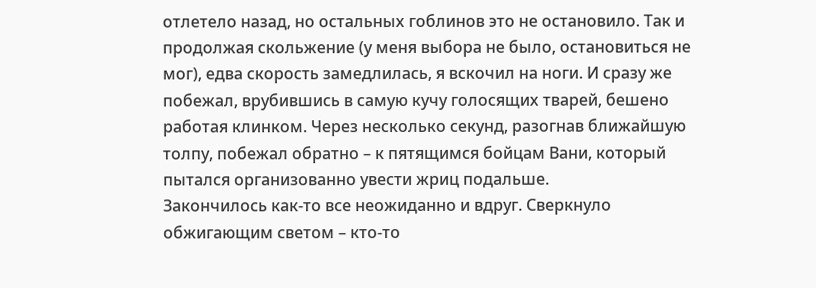отлетело назад, но остальных гоблинов это не остановило. Так и продолжая скольжение (у меня выбора не было, остановиться не мог), едва скорость замедлилась, я вскочил на ноги. И сразу же побежал, врубившись в самую кучу голосящих тварей, бешено работая клинком. Через несколько секунд, разогнав ближайшую толпу, побежал обратно – к пятящимся бойцам Вани, который пытался организованно увести жриц подальше.
Закончилось как‑то все неожиданно и вдруг. Сверкнуло обжигающим светом – кто‑то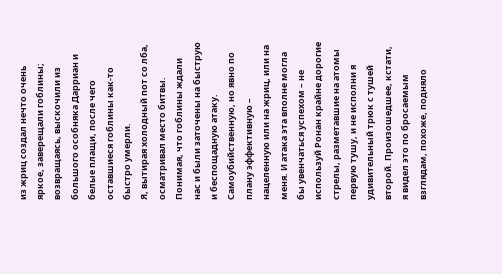из жриц создал нечто очень яркое, заверещали гоблины; возвращаясь, выскочили из большого особняка Дарриан и белые плащи, после чего оставшиеся гоблины как‑то быстро умерли.
Я, вытирая холодный пот со лба, осматривал место битвы. Понимая, что гоблины ждали нас и были заточены на быструю и беспощадную атаку. Самоубийственную, но явно по плану эффективную – нацеленную или на жриц, или на меня. И атака эта вполне могла бы увенчаться успехом – не используй Ронан крайне дорогие стрелы, разметавшие на атомы первую тушу, и не исполни я удивительный трюк с тушей второй. Произошедшее, кстати, я видел это по бросаемым взглядам, похоже, подняло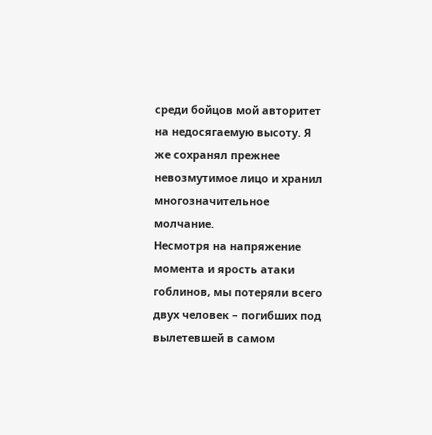среди бойцов мой авторитет на недосягаемую высоту. Я же сохранял прежнее невозмутимое лицо и хранил многозначительное молчание.
Несмотря на напряжение момента и ярость атаки гоблинов, мы потеряли всего двух человек – погибших под вылетевшей в самом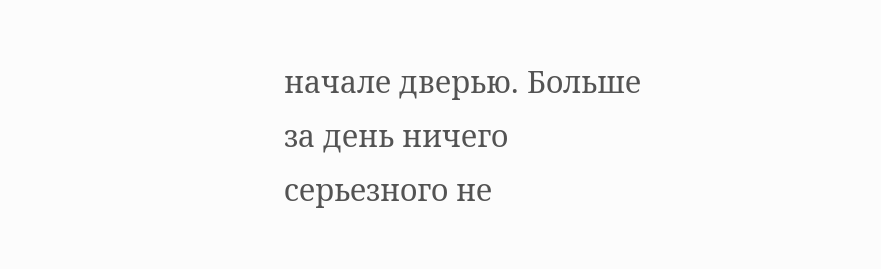начале дверью. Больше за день ничего серьезного не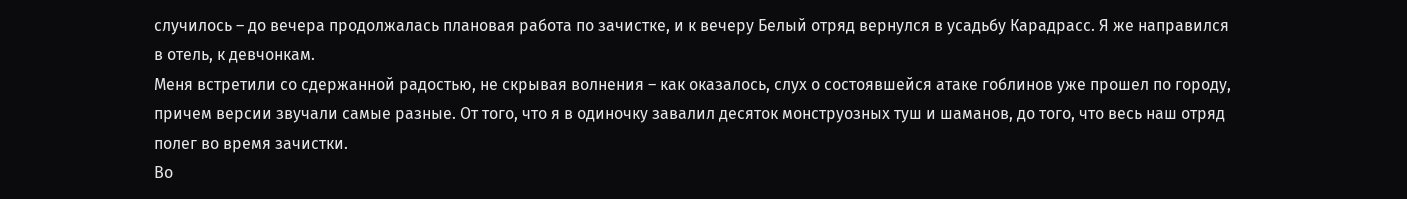случилось – до вечера продолжалась плановая работа по зачистке, и к вечеру Белый отряд вернулся в усадьбу Карадрасс. Я же направился в отель, к девчонкам.
Меня встретили со сдержанной радостью, не скрывая волнения – как оказалось, слух о состоявшейся атаке гоблинов уже прошел по городу, причем версии звучали самые разные. От того, что я в одиночку завалил десяток монструозных туш и шаманов, до того, что весь наш отряд полег во время зачистки.
Во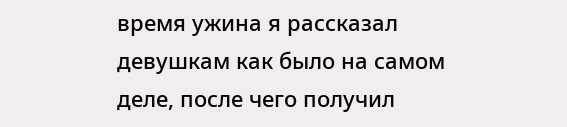время ужина я рассказал девушкам как было на самом деле, после чего получил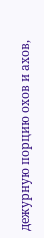дежурную порцию охов и ахов,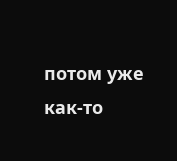потом уже как‑то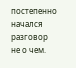постепенно начался разговор не о чем.